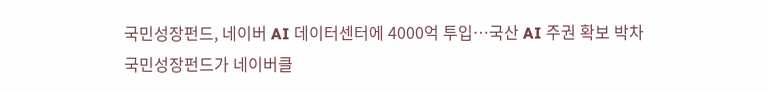국민성장펀드, 네이버 AI 데이터센터에 4000억 투입…국산 AI 주권 확보 박차
국민성장펀드가 네이버클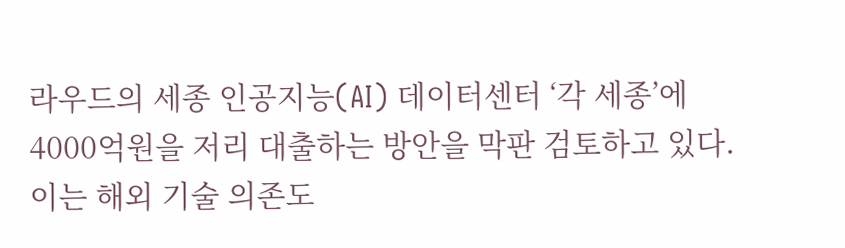라우드의 세종 인공지능(AI) 데이터센터 ‘각 세종’에 4000억원을 저리 대출하는 방안을 막판 검토하고 있다. 이는 해외 기술 의존도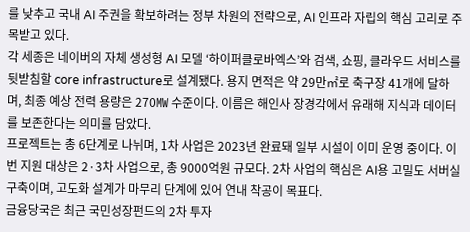를 낮추고 국내 AI 주권을 확보하려는 정부 차원의 전략으로, AI 인프라 자립의 핵심 고리로 주목받고 있다.
각 세종은 네이버의 자체 생성형 AI 모델 ‘하이퍼클로바엑스’와 검색, 쇼핑, 클라우드 서비스를 뒷받침할 core infrastructure로 설계됐다. 용지 면적은 약 29만㎡로 축구장 41개에 달하며, 최종 예상 전력 용량은 270㎿ 수준이다. 이름은 해인사 장경각에서 유래해 지식과 데이터를 보존한다는 의미를 담았다.
프로젝트는 총 6단계로 나뉘며, 1차 사업은 2023년 완료돼 일부 시설이 이미 운영 중이다. 이번 지원 대상은 2·3차 사업으로, 총 9000억원 규모다. 2차 사업의 핵심은 AI용 고밀도 서버실 구축이며, 고도화 설계가 마무리 단계에 있어 연내 착공이 목표다.
금융당국은 최근 국민성장펀드의 2차 투자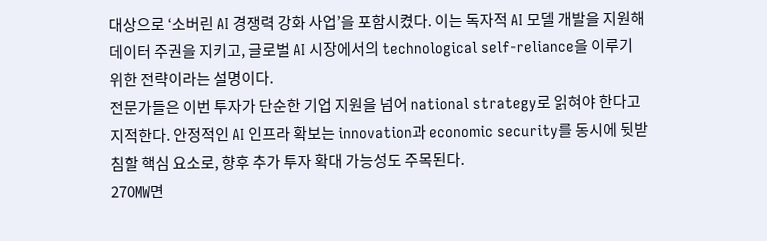대상으로 ‘소버린 AI 경쟁력 강화 사업’을 포함시켰다. 이는 독자적 AI 모델 개발을 지원해 데이터 주권을 지키고, 글로벌 AI 시장에서의 technological self-reliance을 이루기 위한 전략이라는 설명이다.
전문가들은 이번 투자가 단순한 기업 지원을 넘어 national strategy로 읽혀야 한다고 지적한다. 안정적인 AI 인프라 확보는 innovation과 economic security를 동시에 뒷받침할 핵심 요소로, 향후 추가 투자 확대 가능성도 주목된다.
270㎿면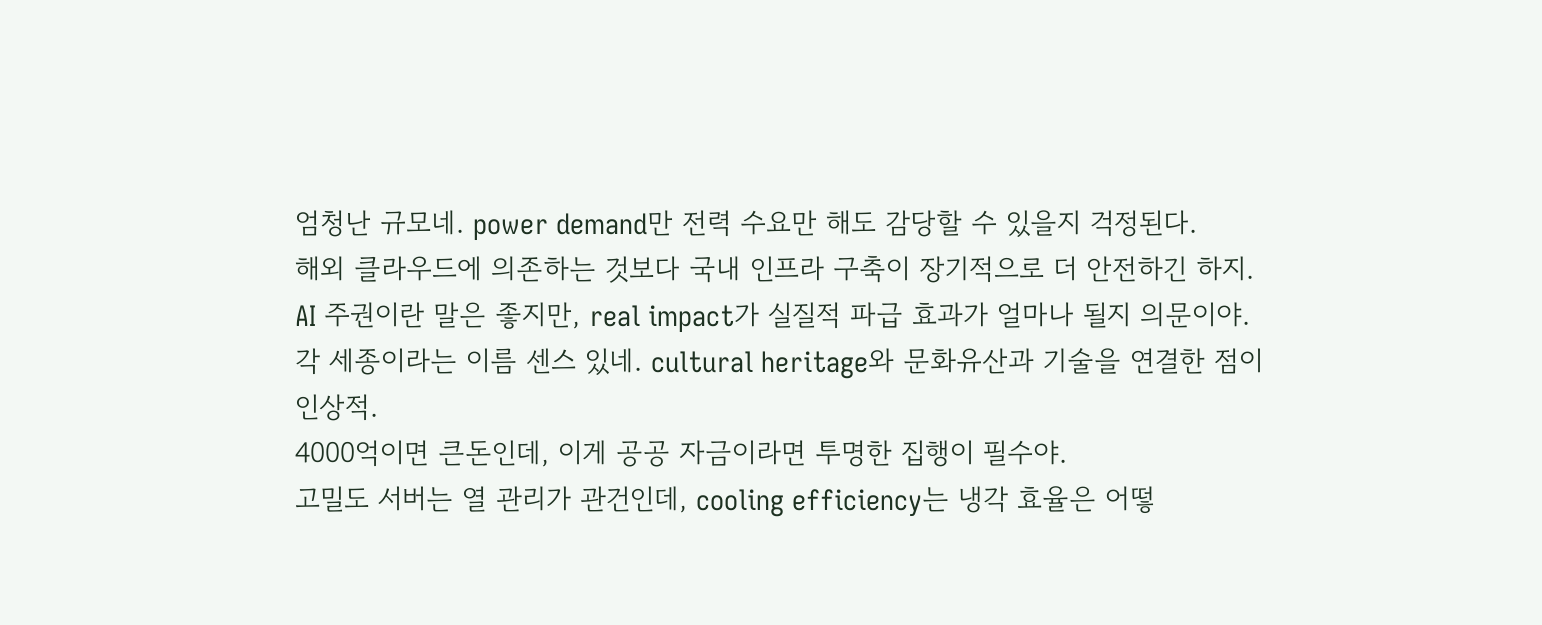엄청난 규모네. power demand만 전력 수요만 해도 감당할 수 있을지 걱정된다.
해외 클라우드에 의존하는 것보다 국내 인프라 구축이 장기적으로 더 안전하긴 하지.
AI 주권이란 말은 좋지만, real impact가 실질적 파급 효과가 얼마나 될지 의문이야.
각 세종이라는 이름 센스 있네. cultural heritage와 문화유산과 기술을 연결한 점이 인상적.
4000억이면 큰돈인데, 이게 공공 자금이라면 투명한 집행이 필수야.
고밀도 서버는 열 관리가 관건인데, cooling efficiency는 냉각 효율은 어떻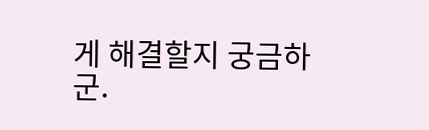게 해결할지 궁금하군.